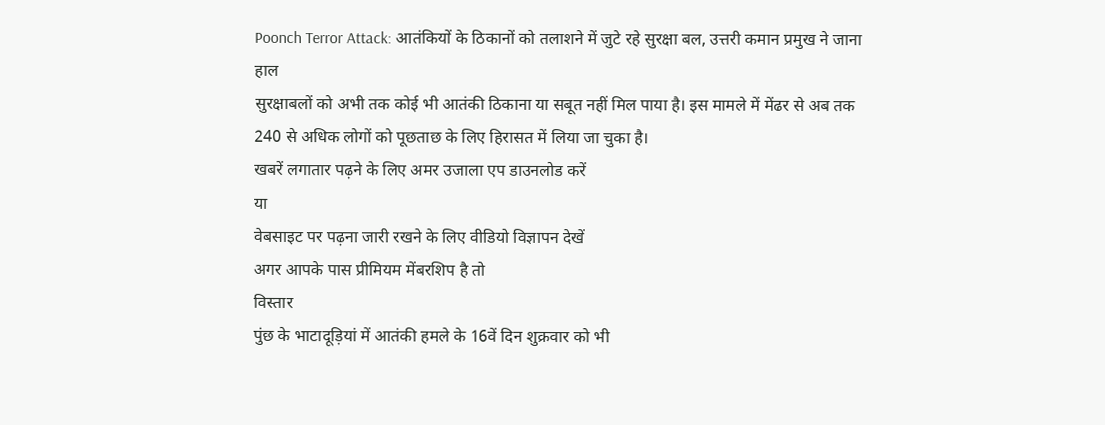Poonch Terror Attack: आतंकियों के ठिकानों को तलाशने में जुटे रहे सुरक्षा बल, उत्तरी कमान प्रमुख ने जाना हाल
सुरक्षाबलों को अभी तक कोई भी आतंकी ठिकाना या सबूत नहीं मिल पाया है। इस मामले में मेंढर से अब तक 240 से अधिक लोगों को पूछताछ के लिए हिरासत में लिया जा चुका है।
खबरें लगातार पढ़ने के लिए अमर उजाला एप डाउनलोड करें
या
वेबसाइट पर पढ़ना जारी रखने के लिए वीडियो विज्ञापन देखें
अगर आपके पास प्रीमियम मेंबरशिप है तो
विस्तार
पुंछ के भाटादूड़ियां में आतंकी हमले के 16वें दिन शुक्रवार को भी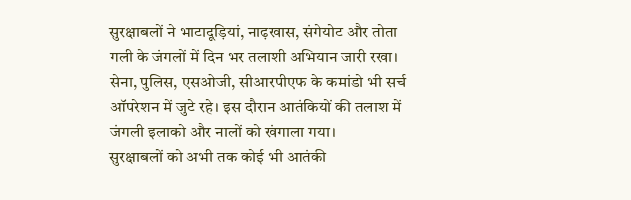सुरक्षाबलों ने भाटादूड़ियां, नाढ़खास, संगेयोट और तोता गली के जंगलों में दिन भर तलाशी अभियान जारी रखा। सेना, पुलिस, एसओजी, सीआरपीएफ के कमांडो भी सर्च ऑपरेशन में जुटे रहे। इस दौरान आतंकियों की तलाश में जंगली इलाको और नालों को खंगाला गया।
सुरक्षाबलों को अभी तक कोई भी आतंकी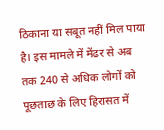ठिकाना या सबूत नहीं मिल पाया है। इस मामले में मेंढर से अब तक 240 से अधिक लोगों को पूछताछ के लिए हिरासत में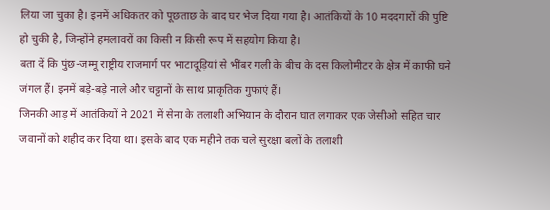लिया जा चुका है। इनमें अधिकतर को पूछताछ के बाद घर भेज दिया गया है। आतंकियों के 10 मददगारों की पुष्टि हो चुकी है, जिन्होंने हमलावरों का किसी न किसी रूप में सहयोग किया है।
बता दें कि पुंछ-जम्मू राष्ट्रीय राजमार्ग पर भाटादूड़ियां से भींबर गली के बीच के दस किलोमीटर के क्षेत्र में काफी घने जंगल हैं। इनमें बड़े-बड़े नाले और चट्टानों के साथ प्राकृतिक गुफाएं हैं।
जिनकी आड़ में आतंकियों ने 2021 में सेना के तलाशी अभियान के दौरान घात लगाकर एक जेसीओ सहित चार जवानों को शहीद कर दिया था। इसके बाद एक महीने तक चले सुरक्षा बलों के तलाशी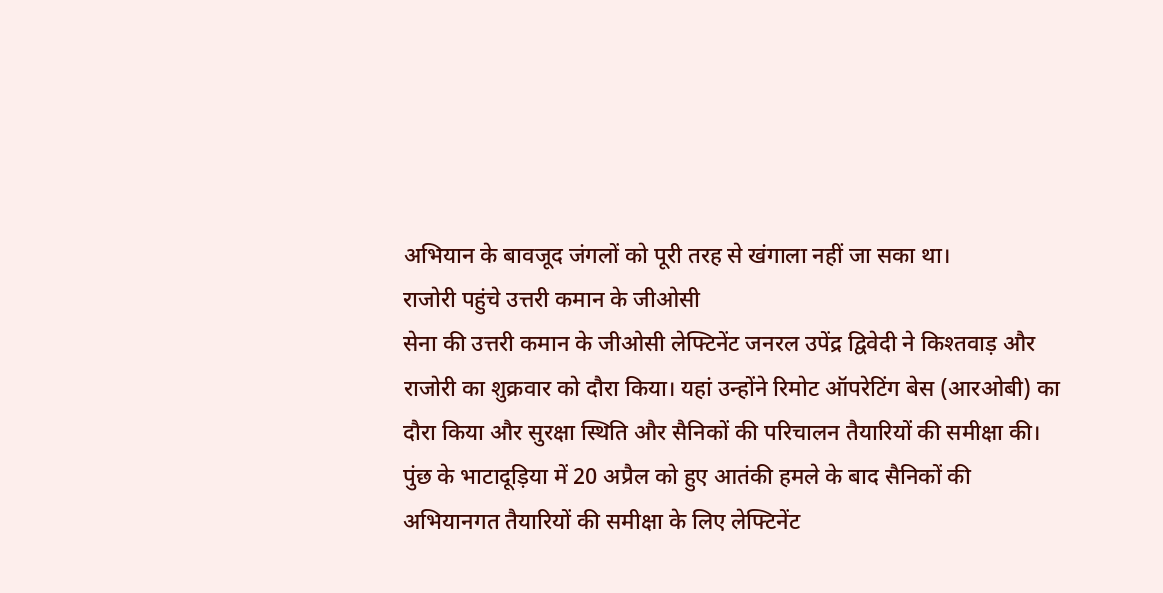अभियान के बावजूद जंगलों को पूरी तरह से खंगाला नहीं जा सका था।
राजोरी पहुंचे उत्तरी कमान के जीओसी
सेना की उत्तरी कमान के जीओसी लेफ्टिनेंट जनरल उपेंद्र द्विवेदी ने किश्तवाड़ और राजोरी का शुक्रवार को दौरा किया। यहां उन्होंने रिमोट ऑपरेटिंग बेस (आरओबी) का दौरा किया और सुरक्षा स्थिति और सैनिकों की परिचालन तैयारियों की समीक्षा की।
पुंछ के भाटादूड़िया में 20 अप्रैल को हुए आतंकी हमले के बाद सैनिकों की अभियानगत तैयारियों की समीक्षा के लिए लेफ्टिनेंट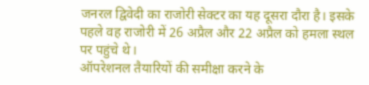जनरल द्विवेदी का राजोरी सेक्टर का यह दूसरा दौरा है। इसके पहले वह राजोरी में 26 अप्रैल और 22 अप्रैल को हमला स्थल पर पहुंचे थे।
ऑपरेशनल तैयारियों की समीक्षा करने के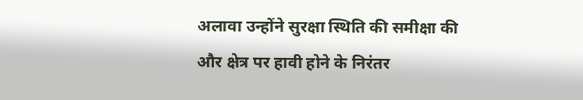अलावा उन्होंने सुरक्षा स्थिति की समीक्षा की और क्षेत्र पर हावी होने के निरंतर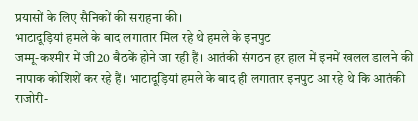प्रयासों के लिए सैनिकों की सराहना की।
भाटादूड़ियां हमले के बाद लगातार मिल रहे थे हमले के इनपुट
जम्मू-कश्मीर में जी20 बैठकें होने जा रही हैं। आतंकी संगठन हर हाल में इनमें खलल डालने की नापाक कोशिशें कर रहे हैं। भाटादूड़ियां हमले के बाद ही लगातार इनपुट आ रहे थे कि आतंकी राजोरी-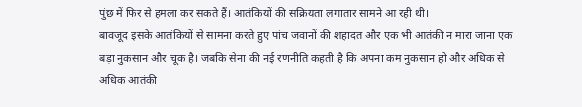पुंछ में फिर से हमला कर सकते हैं। आतंकियों की सक्रियता लगातार सामने आ रही थी।
बावजूद इसके आतंकियों से सामना करते हुए पांच जवानों की शहादत और एक भी आतंकी न मारा जाना एक बड़ा नुकसान और चूक है। जबकि सेना की नई रणनीति कहती है कि अपना कम नुकसान हो और अधिक से अधिक आतंकी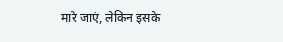मारे जाएं, लेकिन इसके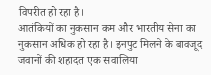विपरीत हो रहा है।
आतंकियों का नुकसान कम और भारतीय सेना का नुकसान अधिक हो रहा है। इनपुट मिलने के बावजूद जवानों की शहादत एक सवालिया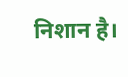निशान है।